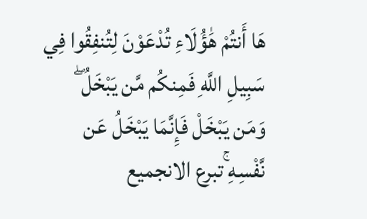هَا أَنتُمْ هَٰؤُلَاءِ تُدْعَوْنَ لِتُنفِقُوا فِي سَبِيلِ اللَّهِ فَمِنكُم مَّن يَبْخَلُ ۖ وَمَن يَبْخَلْ فَإِنَّمَا يَبْخَلُ عَن نَّفْسِهِ ۚتبرع الانجميع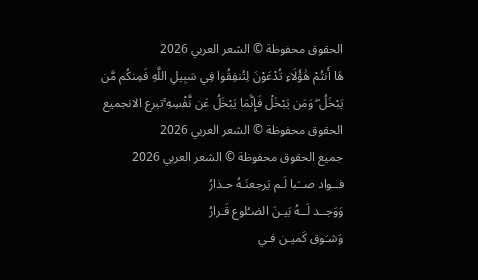الحقوق محفوظة © الشعر العربي 2026
هَا أَنتُمْ هَٰؤُلَاءِ تُدْعَوْنَ لِتُنفِقُوا فِي سَبِيلِ اللَّهِ فَمِنكُم مَّن يَبْخَلُ ۖ وَمَن يَبْخَلْ فَإِنَّمَا يَبْخَلُ عَن نَّفْسِهِ ۚتبرع الانجميع الحقوق محفوظة © الشعر العربي 2026
جميع الحقوق محفوظة © الشعر العربي 2026
فــواد صــَبا لَـم يَرجعنَـهُ حـذارُ
وَوَجــد لَــهُ بَيـنَ الضـُلوع قَـرارُ
وَشـَوق كَميـن فـي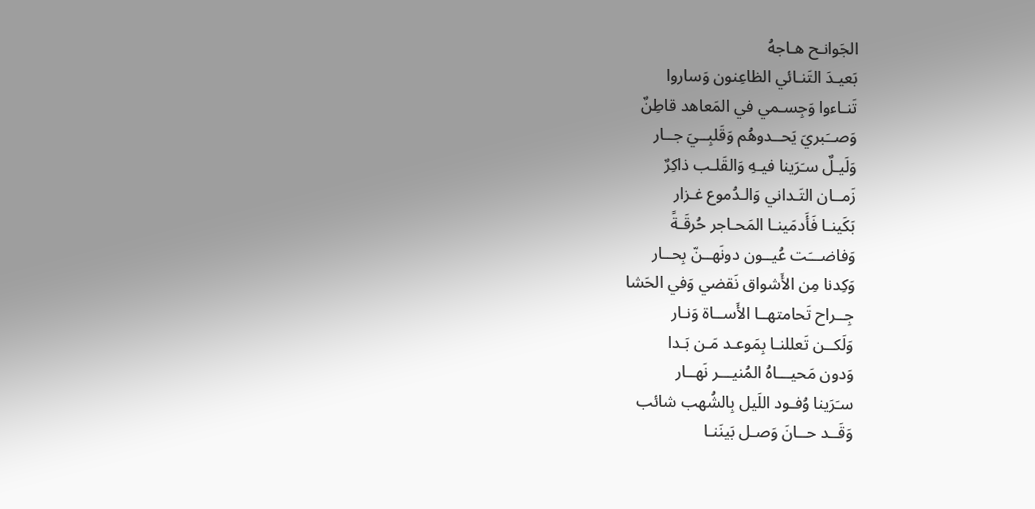الجَوانـح هـاجهُ
بَعيـدَ التَنـائي الظاعِنون وَساروا
تَنـاءوا وَجِسـمي في المَعاهد قاطِنٌ
وَصــَبريَ يَحــدوهُم وَقَلبِــيَ جــار
وَلَيـلٌ سـَرَينا فيـهِ وَالقَلـب ذاكِرٌ
زَمــان التَـداني وَالـدُموع غـزار
بَكَينـا فَأَدمَينـا المَحـاجر حُرقَـةً
وَفاضـــَت عُيــون دونَهــنّ بِحــار
وَكِدنا مِن الأَشواق نَقضي وَفي الحَشا
جِــراح تَحامتهــا الأَســاة وَنـار
وَلَكــن تَعللنـا بِمَوعـد مَـن بَـدا
وَدون مَحيـــاهُ المُنيـــر نَهــار
سـَرَينا وُفـود اللَيل بِالشُهب شائب
وَقَــد حــانَ وَصـل بَينَنـا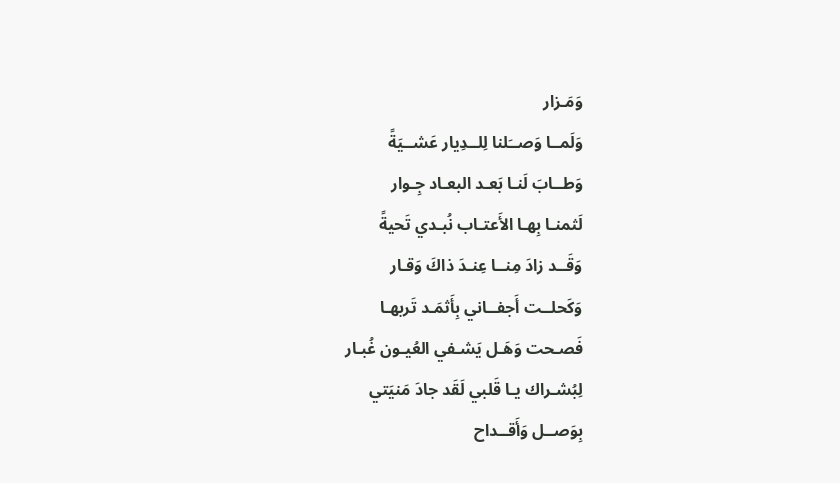وَمَـزار
وَلَمــا وَصــَلنا لِلــدِيار عَشــيَةً
وَطــابَ لَنـا بَعـد البعـاد جِـوار
لَثمنـا بِهـا الأَعتـاب نُبـدي تَحيةً
وَقَــد زادَ مِنــا عِنـدَ ذاكَ وَقـار
وَكَحلــت أَجفــاني بِأَثمَـد تَربهـا
فَصـحت وَهَـل يَشـفي العُيـون غُبـار
لِبُشـراك يـا قَلبي لَقَد جادَ مَنيَتي
بِوَصــل وَأَقــداح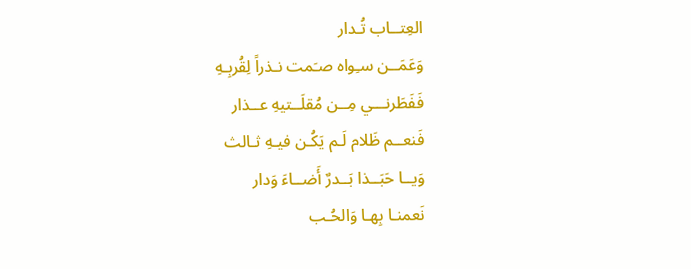العِتــاب تُـدار
وَعَمَــن سـِواه صـَمت نـذراً لِقُربِـهِ
فَفَطَرنـــي مِــن مُقلَــتيهِ عــذار
فَنعــم ظَلام لَـم يَكُـن فيـهِ ثـالث
وَيــا حَبَــذا بَــدرٌ أَضــاءَ وَدار
نَعمنـا بِهـا وَالحُـب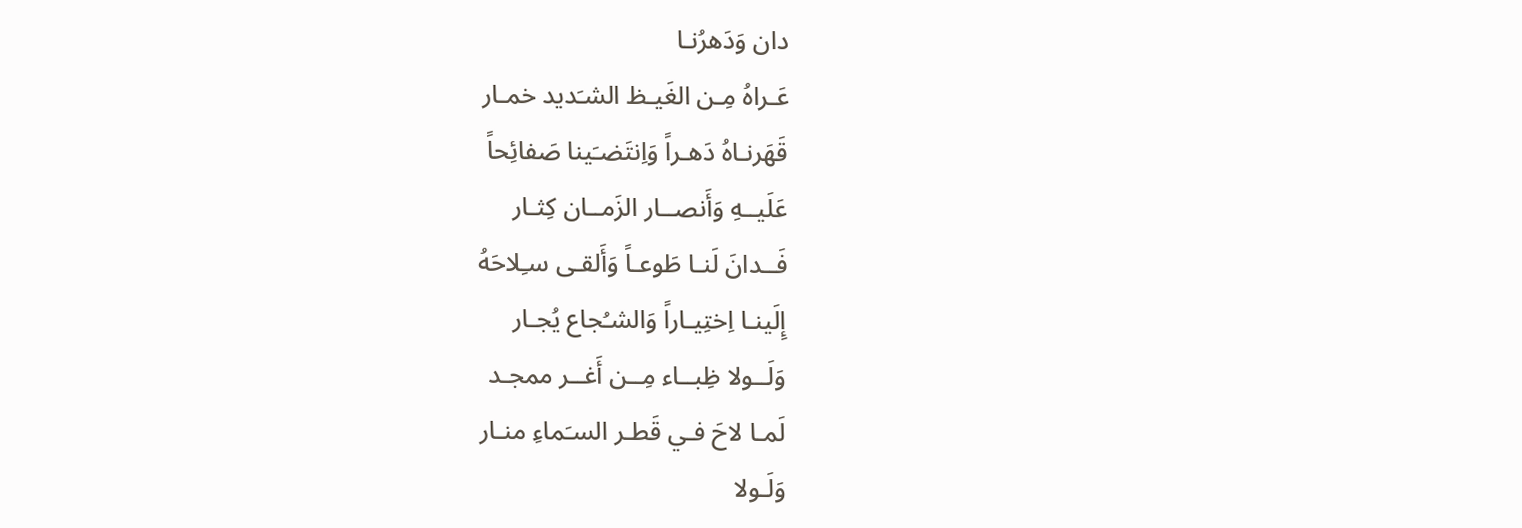دان وَدَهرُنـا
عَـراهُ مِـن الغَيـظ الشـَديد خمـار
قَهَرنـاهُ دَهـراً وَاِنتَضـَينا صَفائِحاً
عَلَيــهِ وَأَنصــار الزَمــان كِثـار
فَــدانَ لَنـا طَوعـاً وَأَلقـى سـِلاحَهُ
إِلَينـا اِختِيـاراً وَالشـُجاع يُجـار
وَلَــولا ظِبــاء مِــن أَغــر ممجـد
لَمـا لاحَ فـي قَطـر السـَماءِ منـار
وَلَـولا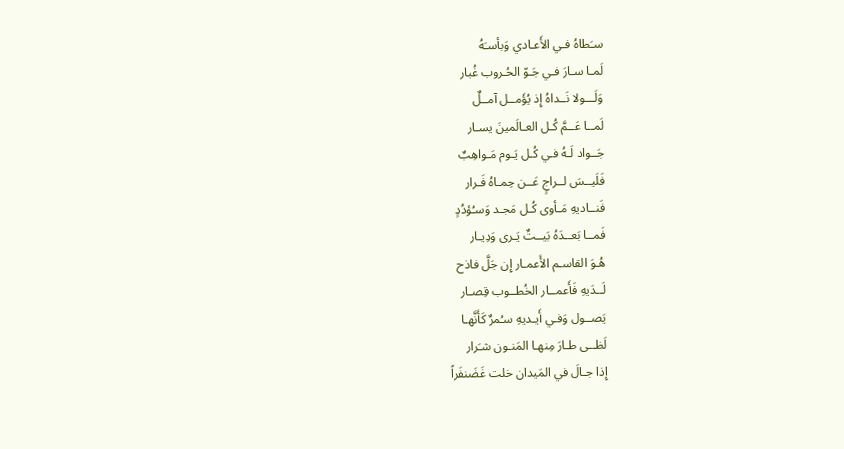سـَطاهُ فـي الأَعـادي وَبأسـَهُ
لَمـا سـارَ فـي جَـوّ الحُـروب غُبار
وَلَـــولا نَــداهُ إِذ يُؤَمــل آمــلٌ
لَمــا عَــمَّ كُـل العـالَمينَ يسـار
جَــواد لَـهُ فـي كُـل يَـوم مَـواهِبٌ
فَلَيــسَ لــراجٍ عَــن حِمـاهُ فَـرار
فَنــاديهِ مَـأوى كُـل مَجـد وَسـُؤدُدٍ
فَمــا بَعــدَهُ بَيــتٌ يَـرى وَدِيـار
هُـوَ القاسـم الأَعمـار إِن جَلَّ فاذح
لَــدَيهِ فَأَعمــار الخُطــوب قِصـار
يَصــول وَفـي أَيـديهِ سـُمرٌ كَأَنَّهـا
لَظــى طـارَ مِنهـا المَنـون شـَرار
إِذا جـالَ في المَيدان خلت غَضَنفَراً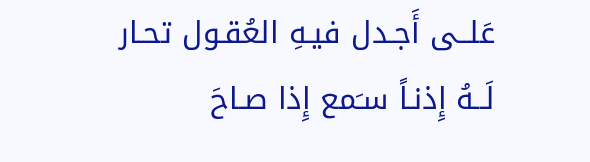عَلــى أَجـدل فيـهِ العُقـول تحـار
لَــهُ إِذنـاً سـَمع إِذا صـاحَ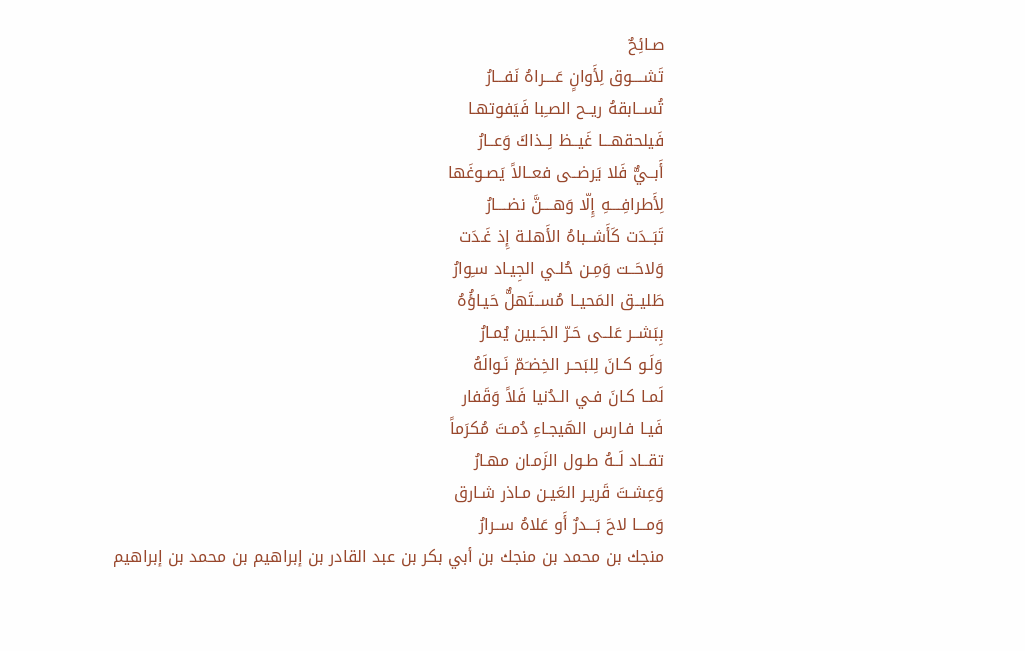صـائِحٌ
تَشــــوق لِأَوانٍ عَــــراهُ نَفـــارُ
تُســابقهُ ريــح الصـِبا فَيَفوتهـا
فَيلحقهـــا غَيــظ لِــذاكَ وَعــارُ
أَبــيٌّ فَلا يَرضــى فعــالاً يَصـوغَها
لِأَطرافِــــهِ إِلّا وَهــــنَّ نضــــارُ
تَبَــدَت كَأَشــباهُ الأَهلـة إِذ غَـدَت
وَلاحَــت وَمِـن حُلـي الجِيـاد سـِوارُ
طَليــق المَحيــا مُســتَهلٌّ حَيـاؤُهُ
بِبَشــر عَلــى حَـرّ الجَـبين يُمـارُ
وَلَـو كـانَ لِلبَحـر الخِضـَمّ نَـوالَهُ
لَمـا كـانَ فـي الـدُنيا فَلاً وَقَفار
فَيـا فـارس الهَيجـاءِ دُمـتَ مُكرَماً
تقــاد لَــهُ طـول الزَمـان مهـارُ
وَعِشـتَ قَريـر العَيـن مـاذر شـارق
وَمـــا لاحَ بَـــدرٌ أَو عَلاهُ ســرارُ
منجك بن محمد بن منجك بن أبي بكر بن عبد القادر بن إبراهيم بن محمد بن إبراهيم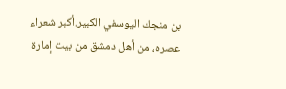بن منجك اليوسفي الكبير.أكبر شعراء عصره، من أهل دمشق من بيت إمارة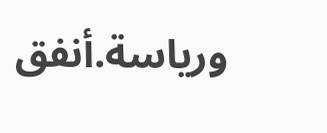ورياسة.أنفق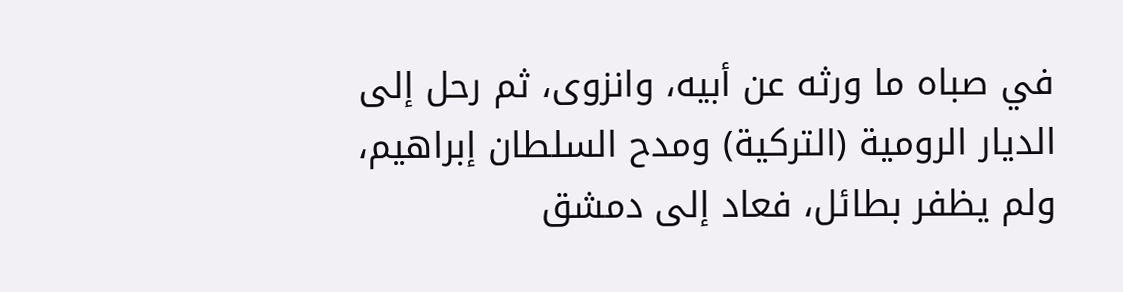في صباه ما ورثه عن أبيه، وانزوى، ثم رحل إلى الديار الرومية (التركية) ومدح السلطان إبراهيم، ولم يظفر بطائل، فعاد إلى دمشق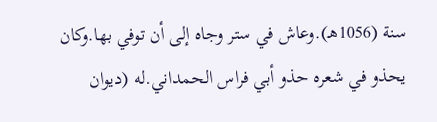سنة (1056هـ).وعاش في ستر وجاه إلى أن توفي بها.وكان يحذو في شعره حذو أبي فراس الحمداني.له (ديوان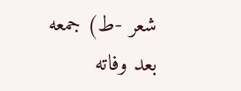شعر -ط) جمعه بعد وفاته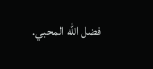فضل الله المحبي.